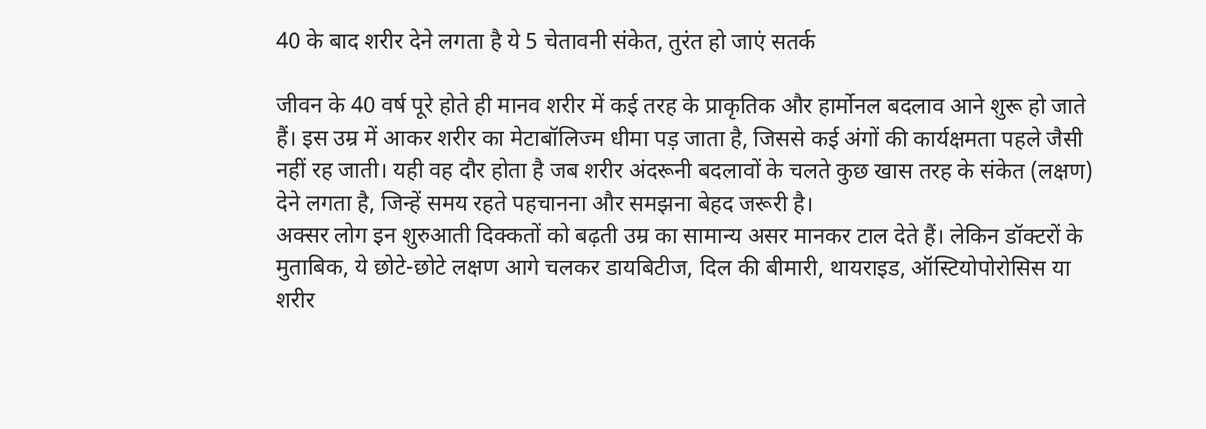40 के बाद शरीर देने लगता है ये 5 चेतावनी संकेत, तुरंत हो जाएं सतर्क

जीवन के 40 वर्ष पूरे होते ही मानव शरीर में कई तरह के प्राकृतिक और हार्मोनल बदलाव आने शुरू हो जाते हैं। इस उम्र में आकर शरीर का मेटाबॉलिज्म धीमा पड़ जाता है, जिससे कई अंगों की कार्यक्षमता पहले जैसी नहीं रह जाती। यही वह दौर होता है जब शरीर अंदरूनी बदलावों के चलते कुछ खास तरह के संकेत (लक्षण) देने लगता है, जिन्हें समय रहते पहचानना और समझना बेहद जरूरी है।
अक्सर लोग इन शुरुआती दिक्कतों को बढ़ती उम्र का सामान्य असर मानकर टाल देते हैं। लेकिन डॉक्टरों के मुताबिक, ये छोटे-छोटे लक्षण आगे चलकर डायबिटीज, दिल की बीमारी, थायराइड, ऑस्टियोपोरोसिस या शरीर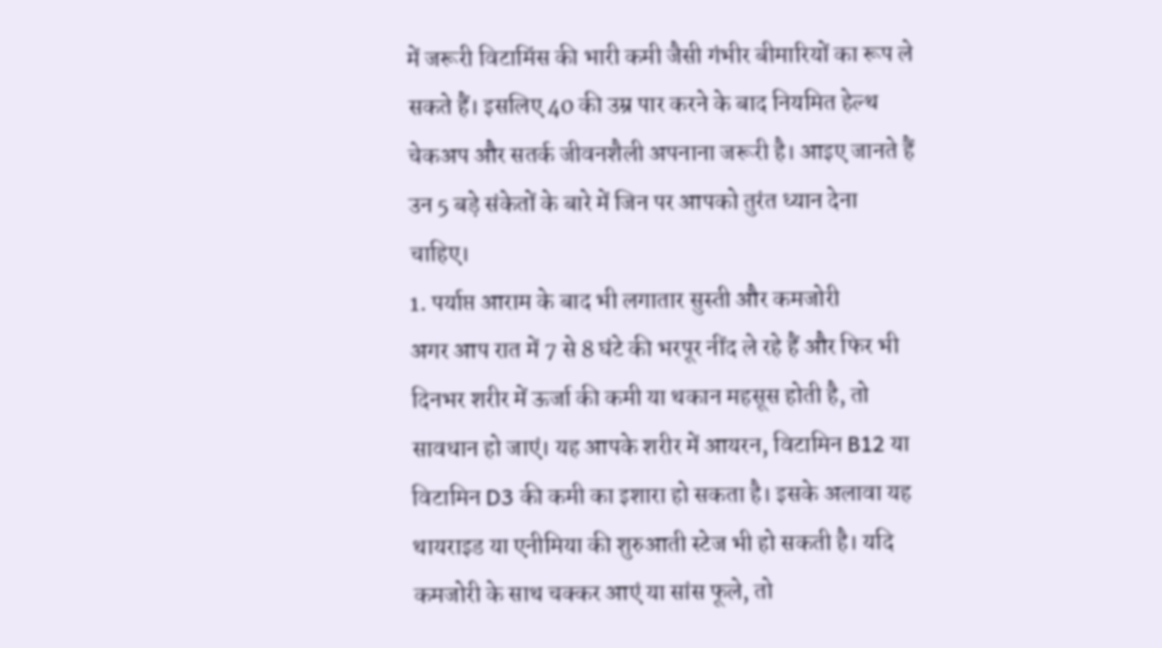में जरूरी विटामिंस की भारी कमी जैसी गंभीर बीमारियों का रूप ले सकते हैं। इसलिए 40 की उम्र पार करने के बाद नियमित हेल्थ चेकअप और सतर्क जीवनशैली अपनाना जरूरी है। आइए जानते हैं उन 5 बड़े संकेतों के बारे में जिन पर आपको तुरंत ध्यान देना चाहिए।
1. पर्याप्त आराम के बाद भी लगातार सुस्ती और कमजोरी
अगर आप रात में 7 से 8 घंटे की भरपूर नींद ले रहे हैं और फिर भी दिनभर शरीर में ऊर्जा की कमी या थकान महसूस होती है, तो सावधान हो जाएं। यह आपके शरीर में आयरन, विटामिन B12 या विटामिन D3 की कमी का इशारा हो सकता है। इसके अलावा यह थायराइड या एनीमिया की शुरुआती स्टेज भी हो सकती है। यदि कमजोरी के साथ चक्कर आएं या सांस फूले, तो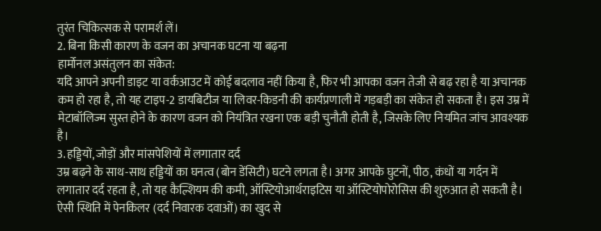तुरंत चिकित्सक से परामर्श लें।
2. बिना किसी कारण के वजन का अचानक घटना या बढ़ना
हार्मोनल असंतुलन का संकेत:
यदि आपने अपनी डाइट या वर्कआउट में कोई बदलाव नहीं किया है, फिर भी आपका वजन तेजी से बढ़ रहा है या अचानक कम हो रहा है, तो यह टाइप-2 डायबिटीज या लिवर-किडनी की कार्यप्रणाली में गड़बड़ी का संकेत हो सकता है। इस उम्र में मेटाबॉलिज्म सुस्त होने के कारण वजन को नियंत्रित रखना एक बड़ी चुनौती होती है, जिसके लिए नियमित जांच आवश्यक है।
3. हड्डियों, जोड़ों और मांसपेशियों में लगातार दर्द
उम्र बढ़ने के साथ-साथ हड्डियों का घनत्व (बोन डेंसिटी) घटने लगता है। अगर आपके घुटनों, पीठ, कंधों या गर्दन में लगातार दर्द रहता है, तो यह कैल्शियम की कमी, ऑस्टियोआर्थराइटिस या ऑस्टियोपोरोसिस की शुरुआत हो सकती है। ऐसी स्थिति में पेनकिलर (दर्द निवारक दवाओं) का खुद से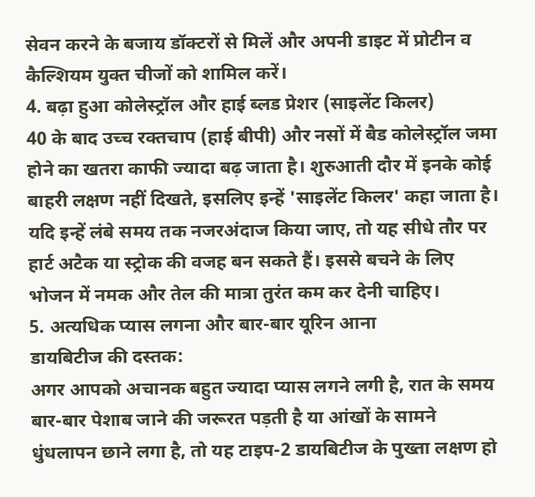सेवन करने के बजाय डॉक्टरों से मिलें और अपनी डाइट में प्रोटीन व कैल्शियम युक्त चीजों को शामिल करें।
4. बढ़ा हुआ कोलेस्ट्रॉल और हाई ब्लड प्रेशर (साइलेंट किलर)
40 के बाद उच्च रक्तचाप (हाई बीपी) और नसों में बैड कोलेस्ट्रॉल जमा होने का खतरा काफी ज्यादा बढ़ जाता है। शुरुआती दौर में इनके कोई बाहरी लक्षण नहीं दिखते, इसलिए इन्हें 'साइलेंट किलर' कहा जाता है। यदि इन्हें लंबे समय तक नजरअंदाज किया जाए, तो यह सीधे तौर पर हार्ट अटैक या स्ट्रोक की वजह बन सकते हैं। इससे बचने के लिए भोजन में नमक और तेल की मात्रा तुरंत कम कर देनी चाहिए।
5. अत्यधिक प्यास लगना और बार-बार यूरिन आना
डायबिटीज की दस्तक:
अगर आपको अचानक बहुत ज्यादा प्यास लगने लगी है, रात के समय बार-बार पेशाब जाने की जरूरत पड़ती है या आंखों के सामने धुंधलापन छाने लगा है, तो यह टाइप-2 डायबिटीज के पुख्ता लक्षण हो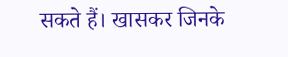सकते हैं। खासकर जिनके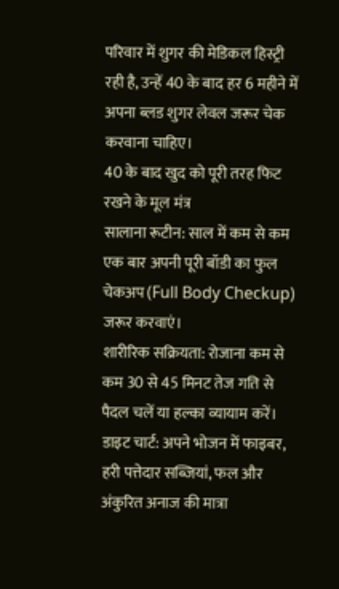परिवार में शुगर की मेडिकल हिस्ट्री रही है, उन्हें 40 के बाद हर 6 महीने में अपना ब्लड शुगर लेवल जरूर चेक करवाना चाहिए।
40 के बाद खुद को पूरी तरह फिट रखने के मूल मंत्र
सालाना रूटीन: साल में कम से कम एक बार अपनी पूरी बॉडी का फुल चेकअप (Full Body Checkup) जरूर करवाएं।
शारीरिक सक्रियता: रोजाना कम से कम 30 से 45 मिनट तेज गति से पैदल चलें या हल्का व्यायाम करें।
डाइट चार्ट: अपने भोजन में फाइबर, हरी पत्तेदार सब्जियां, फल और अंकुरित अनाज की मात्रा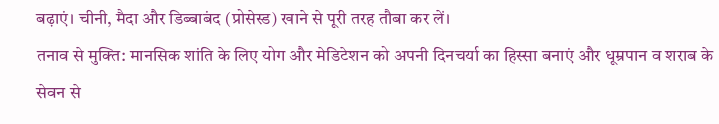बढ़ाएं। चीनी, मैदा और डिब्बाबंद (प्रोसेस्ड) खाने से पूरी तरह तौबा कर लें।
तनाव से मुक्ति: मानसिक शांति के लिए योग और मेडिटेशन को अपनी दिनचर्या का हिस्सा बनाएं और धूम्रपान व शराब के सेवन से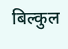बिल्कुल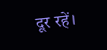दूर रहें।